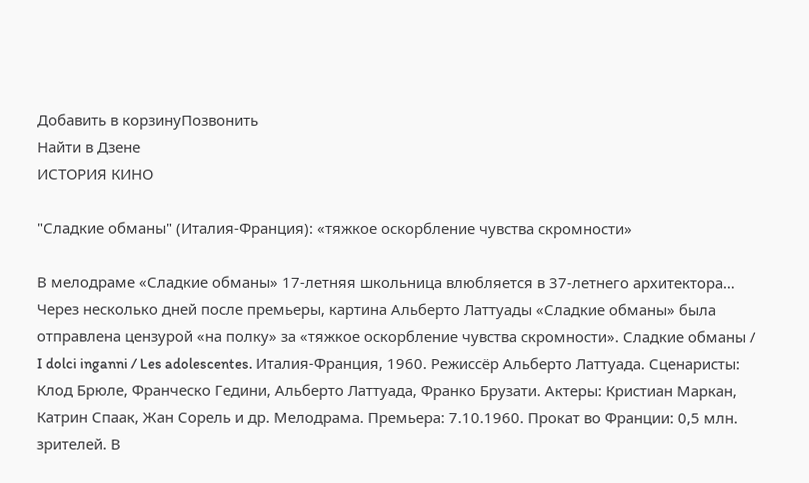Добавить в корзинуПозвонить
Найти в Дзене
ИСТОРИЯ КИНО

"Сладкие обманы" (Италия-Франция): «тяжкое оскорбление чувства скромности»

В мелодраме «Сладкие обманы» 17-летняя школьница влюбляется в 37-летнего архитектора… Через несколько дней после премьеры, картина Альберто Латтуады «Сладкие обманы» была отправлена цензурой «на полку» за «тяжкое оскорбление чувства скромности». Сладкие обманы / I dolci inganni / Les adolescentes. Италия-Франция, 1960. Режиссёр Альберто Латтуада. Сценаристы: Клод Брюле, Франческо Гедини, Альберто Латтуада, Франко Брузати. Актеры: Кристиан Маркан, Катрин Спаак, Жан Сорель и др. Мелодрама. Премьера: 7.10.1960. Прокат во Франции: 0,5 млн. зрителей. В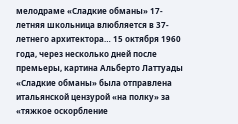мелодраме «Сладкие обманы» 17-летняя школьница влюбляется в 37-летнего архитектора… 15 октября 1960 года, через несколько дней после премьеры, картина Альберто Латтуады «Сладкие обманы» была отправлена итальянской цензурой «на полку» за «тяжкое оскорбление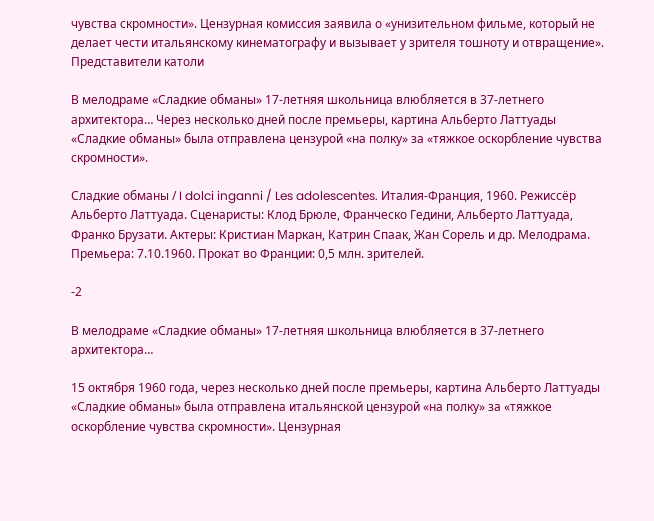чувства скромности». Цензурная комиссия заявила о «унизительном фильме, который не делает чести итальянскому кинематографу и вызывает у зрителя тошноту и отвращение». Представители католи

В мелодраме «Сладкие обманы» 17-летняя школьница влюбляется в 37-летнего архитектора… Через несколько дней после премьеры, картина Альберто Латтуады «Сладкие обманы» была отправлена цензурой «на полку» за «тяжкое оскорбление чувства скромности».

Сладкие обманы / I dolci inganni / Les adolescentes. Италия-Франция, 1960. Режиссёр Альберто Латтуада. Сценаристы: Клод Брюле, Франческо Гедини, Альберто Латтуада, Франко Брузати. Актеры: Кристиан Маркан, Катрин Спаак, Жан Сорель и др. Мелодрама. Премьера: 7.10.1960. Прокат во Франции: 0,5 млн. зрителей.

-2

В мелодраме «Сладкие обманы» 17-летняя школьница влюбляется в 37-летнего архитектора…

15 октября 1960 года, через несколько дней после премьеры, картина Альберто Латтуады «Сладкие обманы» была отправлена итальянской цензурой «на полку» за «тяжкое оскорбление чувства скромности». Цензурная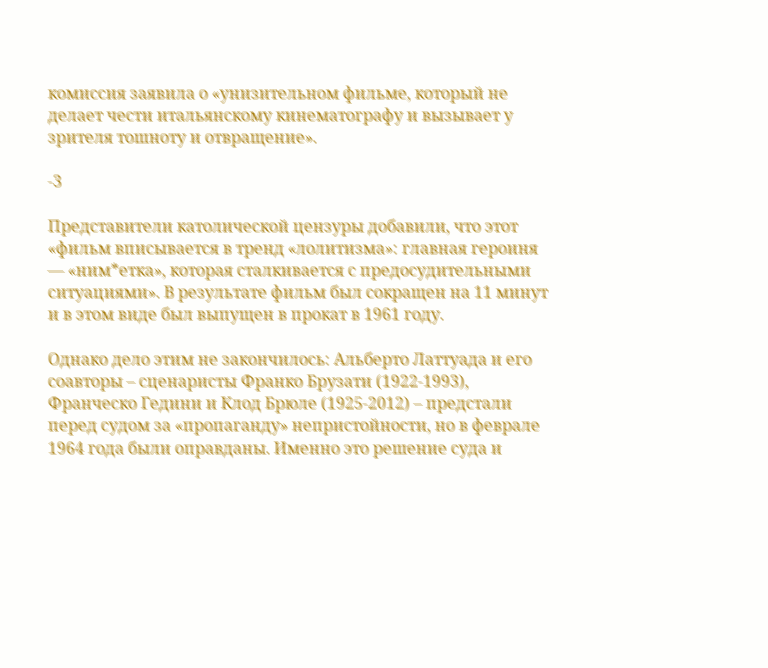комиссия заявила о «унизительном фильме, который не делает чести итальянскому кинематографу и вызывает у зрителя тошноту и отвращение».

-3

Представители католической цензуры добавили, что этот «фильм вписывается в тренд «лолитизма»: главная героиня — «ним*етка», которая сталкивается с предосудительными ситуациями». В результате фильм был сокращен на 11 минут и в этом виде был выпущен в прокат в 1961 году.

Однако дело этим не закончилось: Альберто Латтуада и его соавторы – сценаристы Франко Брузати (1922-1993), Франческо Гедини и Клод Брюле (1925-2012) – предстали перед судом за «пропаганду» непристойности, но в феврале 1964 года были оправданы. Именно это решение суда и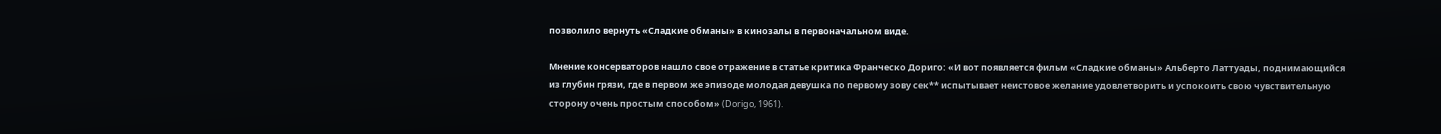позволило вернуть «Сладкие обманы» в кинозалы в первоначальном виде.

Мнение консерваторов нашло свое отражение в статье критика Франческо Дориго: «И вот появляется фильм «Сладкие обманы» Альберто Латтуады, поднимающийся из глубин грязи, где в первом же эпизоде молодая девушка по первому зову сек** испытывает неистовое желание удовлетворить и успокоить свою чувствительную сторону очень простым способом» (Dorigo, 1961).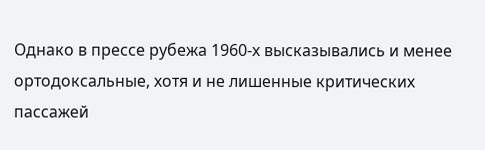Однако в прессе рубежа 1960-х высказывались и менее ортодоксальные, хотя и не лишенные критических пассажей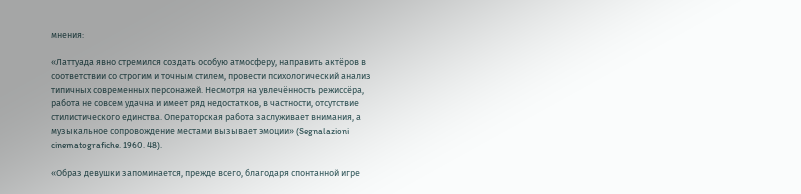мнения:

«Латтуада явно стремился создать особую атмосферу, направить актёров в соответствии со строгим и точным стилем, провести психологический анализ типичных современных персонажей. Несмотря на увлечённость режиссёра, работа не совсем удачна и имеет ряд недостатков, в частности, отсутствие стилистического единства. Операторская работа заслуживает внимания, а музыкальное сопровождение местами вызывает эмоции» (Segnalazioni cinematografiche. 1960. 48).

«Образ девушки запоминается, прежде всего, благодаря спонтанной игре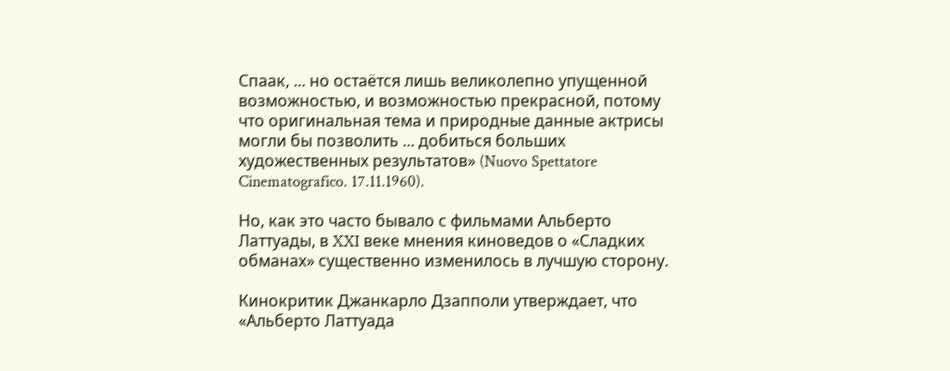Спаак, ... но остаётся лишь великолепно упущенной возможностью, и возможностью прекрасной, потому что оригинальная тема и природные данные актрисы могли бы позволить ... добиться больших художественных результатов» (Nuovo Spettatore Cinematografico. 17.11.1960).

Но, как это часто бывало с фильмами Альберто Латтуады, в XXI веке мнения киноведов о «Сладких обманах» существенно изменилось в лучшую сторону.

Кинокритик Джанкарло Дзапполи утверждает, что «Альберто Латтуада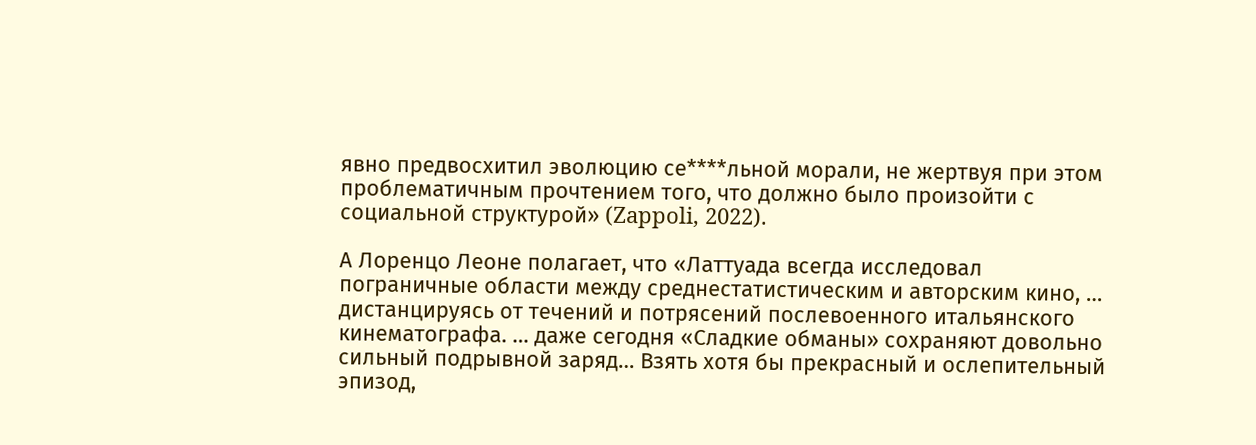явно предвосхитил эволюцию се****льной морали, не жертвуя при этом проблематичным прочтением того, что должно было произойти с социальной структурой» (Zappoli, 2022).

А Лоренцо Леоне полагает, что «Латтуада всегда исследовал пограничные области между среднестатистическим и авторским кино, … дистанцируясь от течений и потрясений послевоенного итальянского кинематографа. … даже сегодня «Сладкие обманы» сохраняют довольно сильный подрывной заряд… Взять хотя бы прекрасный и ослепительный эпизод,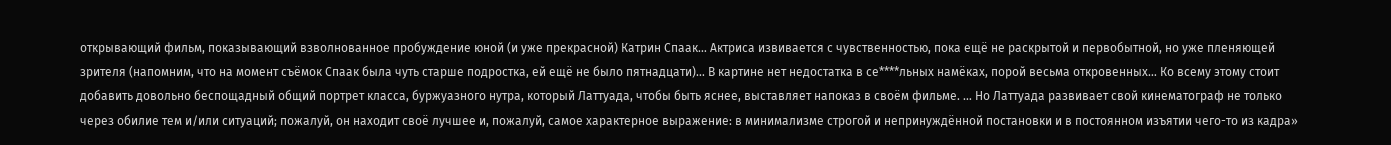открывающий фильм, показывающий взволнованное пробуждение юной (и уже прекрасной) Катрин Спаак… Актриса извивается с чувственностью, пока ещё не раскрытой и первобытной, но уже пленяющей зрителя (напомним, что на момент съёмок Спаак была чуть старше подростка, ей ещё не было пятнадцати)… В картине нет недостатка в се****льных намёках, порой весьма откровенных… Ко всему этому стоит добавить довольно беспощадный общий портрет класса, буржуазного нутра, который Латтуада, чтобы быть яснее, выставляет напоказ в своём фильме. … Но Латтуада развивает свой кинематограф не только через обилие тем и/или ситуаций; пожалуй, он находит своё лучшее и, пожалуй, самое характерное выражение: в минимализме строгой и непринуждённой постановки и в постоянном изъятии чего-то из кадра»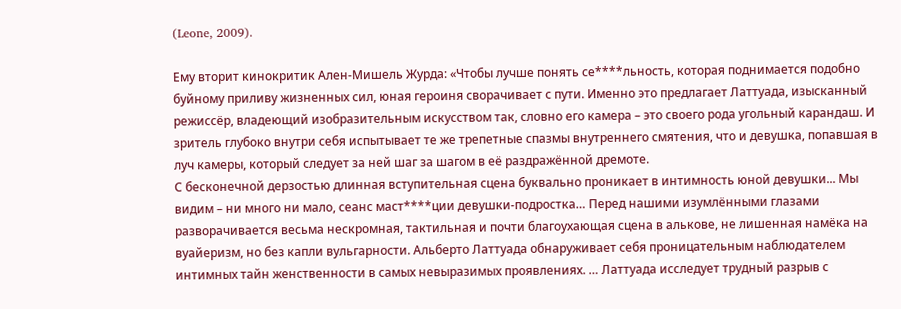(Leone, 2009).

Ему вторит кинокритик Ален-Мишель Журда: «Чтобы лучше понять се****льность, которая поднимается подобно буйному приливу жизненных сил, юная героиня сворачивает с пути. Именно это предлагает Латтуада, изысканный режиссёр, владеющий изобразительным искусством так, словно его камера – это своего рода угольный карандаш. И зритель глубоко внутри себя испытывает те же трепетные спазмы внутреннего смятения, что и девушка, попавшая в луч камеры, который следует за ней шаг за шагом в её раздражённой дремоте.
С бесконечной дерзостью длинная вступительная сцена буквально проникает в интимность юной девушки... Мы видим – ни много ни мало, сеанс маст****ции девушки-подростка… Перед нашими изумлёнными глазами разворачивается весьма нескромная, тактильная и почти благоухающая сцена в алькове, не лишенная намёка на вуайеризм, но без капли вульгарности. Альберто Латтуада обнаруживает себя проницательным наблюдателем интимных тайн женственности в самых невыразимых проявлениях. … Латтуада исследует трудный разрыв с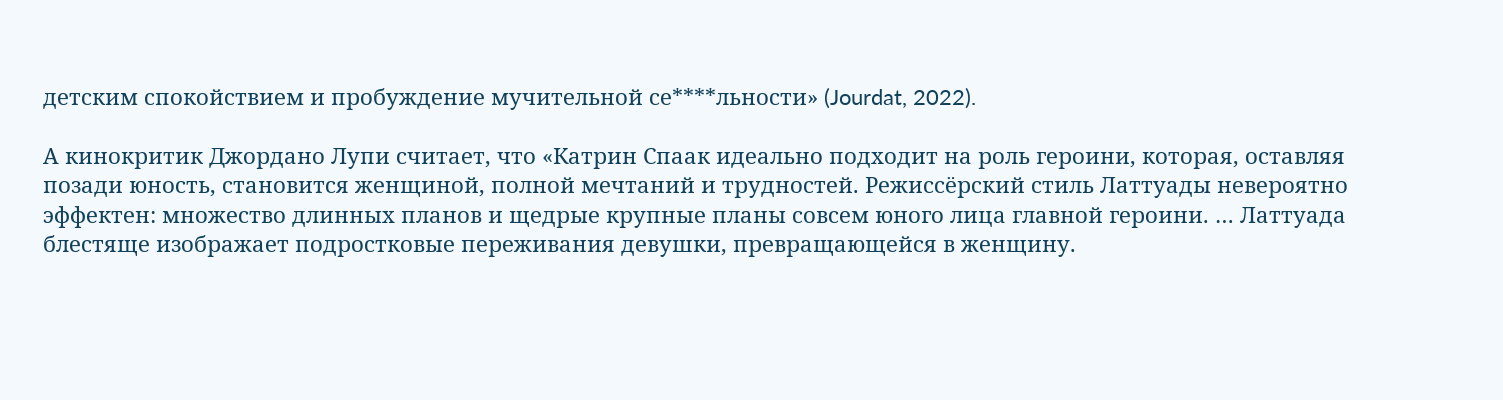детским спокойствием и пробуждение мучительной се****льности» (Jourdat, 2022).

А кинокритик Джордано Лупи считает, что «Катрин Спаак идеально подходит на роль героини, которая, оставляя позади юность, становится женщиной, полной мечтаний и трудностей. Режиссёрский стиль Латтуады невероятно эффектен: множество длинных планов и щедрые крупные планы совсем юного лица главной героини. … Латтуада блестяще изображает подростковые переживания девушки, превращающейся в женщину.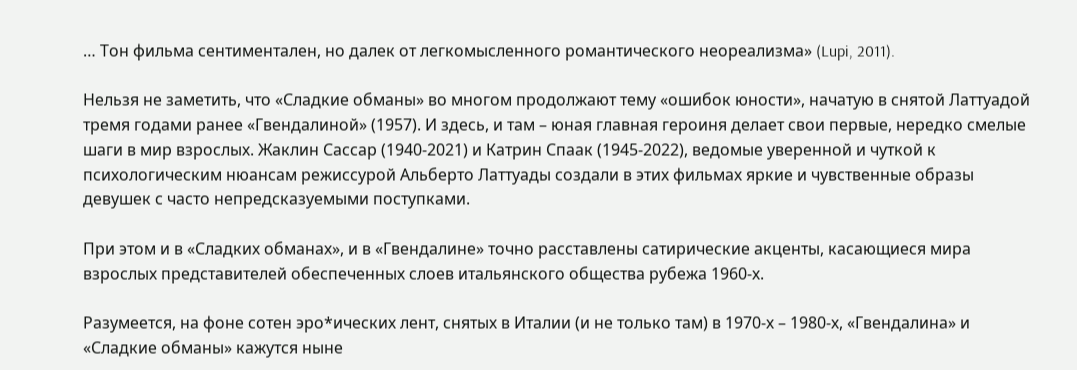… Тон фильма сентиментален, но далек от легкомысленного романтического неореализма» (Lupi, 2011).

Нельзя не заметить, что «Сладкие обманы» во многом продолжают тему «ошибок юности», начатую в снятой Латтуадой тремя годами ранее «Гвендалиной» (1957). И здесь, и там – юная главная героиня делает свои первые, нередко смелые шаги в мир взрослых. Жаклин Сассар (1940-2021) и Катрин Спаак (1945-2022), ведомые уверенной и чуткой к психологическим нюансам режиссурой Альберто Латтуады создали в этих фильмах яркие и чувственные образы девушек с часто непредсказуемыми поступками.

При этом и в «Сладких обманах», и в «Гвендалине» точно расставлены сатирические акценты, касающиеся мира взрослых представителей обеспеченных слоев итальянского общества рубежа 1960-х.

Разумеется, на фоне сотен эро*ических лент, снятых в Италии (и не только там) в 1970-х – 1980-х, «Гвендалина» и «Сладкие обманы» кажутся ныне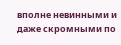вполне невинными и даже скромными по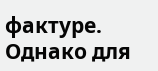фактуре. Однако для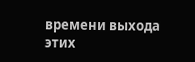времени выхода этих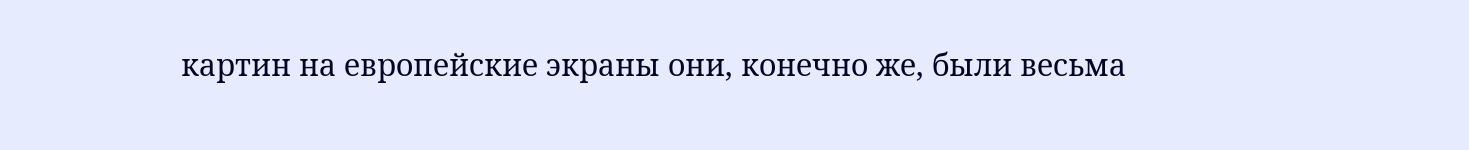картин на европейские экраны они, конечно же, были весьма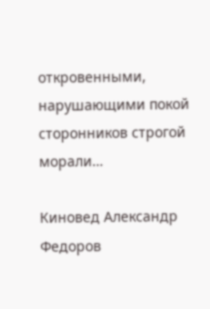откровенными, нарушающими покой сторонников строгой морали…

Киновед Александр Федоров